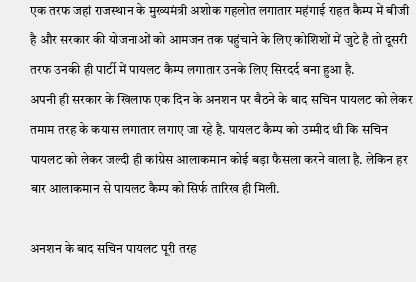एक तरफ जहां राजस्थान के मुख्यमंत्री अशोक गहलोत लगातार महंगाई राहत कैम्प में बीजी है और सरकार की योजनाओं को आमजन तक पहुंचाने के लिए कोशिशों में जुटे है तो दूसरी तरफ उनकी ही पार्टी में पायलट कैम्प लगातार उनके लिए सिरदर्द बना हुआ है.
अपनी ही सरकार के खिलाफ एक दिन के अनशन पर बैठने के बाद सचिन पायलट को लेकर तमाम तरह के कयास लगातार लगाए जा रहे है. पायलट कैम्प को उम्मीद थी कि सचिन पायलट को लेकर जल्दी ही कांग्रेस आलाकमान कोई बड़ा फैसला करने वाला है. लेकिन हर बार आलाकमान से पायलट कैम्प को सिर्फ तारिख ही मिली.

अनशन के बाद सचिन पायलट पूरी तरह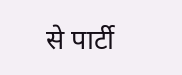से पार्टी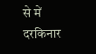से में दरकिनार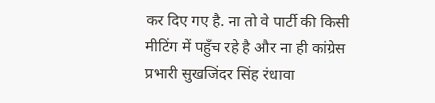कर दिए गए है. ना तो वे पार्टी की किसी मीटिंग में पहुँच रहे है और ना ही कांग्रेस प्रभारी सुखजिंदर सिंह रंधावा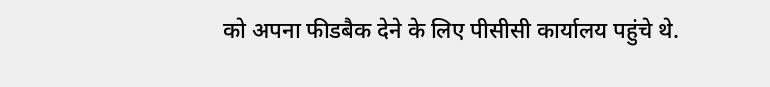को अपना फीडबैक देने के लिए पीसीसी कार्यालय पहुंचे थे.